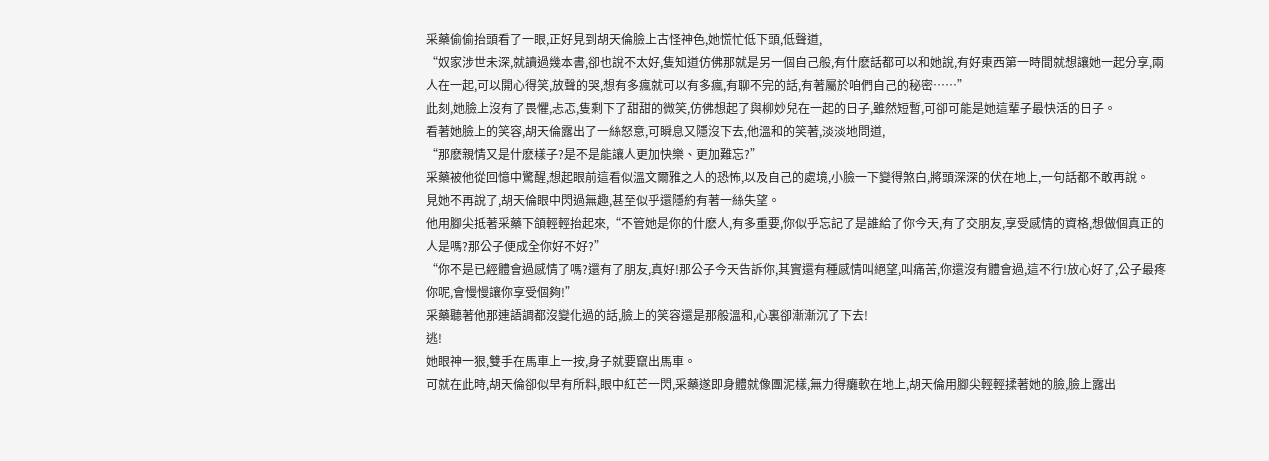采藥偷偷抬頭看了一眼,正好見到胡天倫臉上古怪神色,她慌忙低下頭,低聲道,
“奴家涉世未深,就讀過幾本書,卻也說不太好,隻知道仿佛那就是另一個自己般,有什麽話都可以和她說,有好東西第一時間就想讓她一起分享,兩人在一起,可以開心得笑,放聲的哭,想有多瘋就可以有多瘋,有聊不完的話,有著屬於咱們自己的秘密……”
此刻,她臉上沒有了畏懼,忐忑,隻剩下了甜甜的微笑,仿佛想起了與柳妙兒在一起的日子,雖然短暫,可卻可能是她這輩子最快活的日子。
看著她臉上的笑容,胡天倫露出了一絲怒意,可瞬息又隱沒下去,他溫和的笑著,淡淡地問道,
“那麽親情又是什麽樣子?是不是能讓人更加快樂、更加難忘?”
采藥被他從回憶中驚醒,想起眼前這看似溫文爾雅之人的恐怖,以及自己的處境,小臉一下變得煞白,將頭深深的伏在地上,一句話都不敢再說。
見她不再說了,胡天倫眼中閃過無趣,甚至似乎還隱約有著一絲失望。
他用腳尖抵著采藥下頜輕輕抬起來,“不管她是你的什麽人,有多重要,你似乎忘記了是誰給了你今天,有了交朋友,享受感情的資格,想做個真正的人是嗎?那公子便成全你好不好?”
“你不是已經體會過感情了嗎?還有了朋友,真好!那公子今天告訴你,其實還有種感情叫絕望,叫痛苦,你還沒有體會過,這不行!放心好了,公子最疼你呢,會慢慢讓你享受個夠!”
采藥聽著他那連語調都沒變化過的話,臉上的笑容還是那般溫和,心裏卻漸漸沉了下去!
逃!
她眼神一狠,雙手在馬車上一按,身子就要竄出馬車。
可就在此時,胡天倫卻似早有所料,眼中紅芒一閃,采藥遂即身體就像團泥樣,無力得癱軟在地上,胡天倫用腳尖輕輕揉著她的臉,臉上露出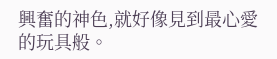興奮的神色,就好像見到最心愛的玩具般。